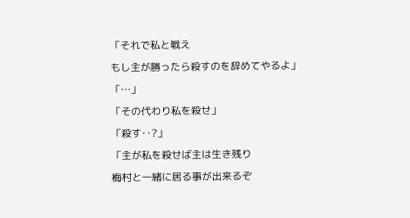「それで私と戦え
もし主が勝ったら殺すのを辞めてやるよ」
「…」
「その代わり私を殺せ」
「殺す‥?」
「主が私を殺せば主は生き残り
梅村と一緒に居る事が出来るぞ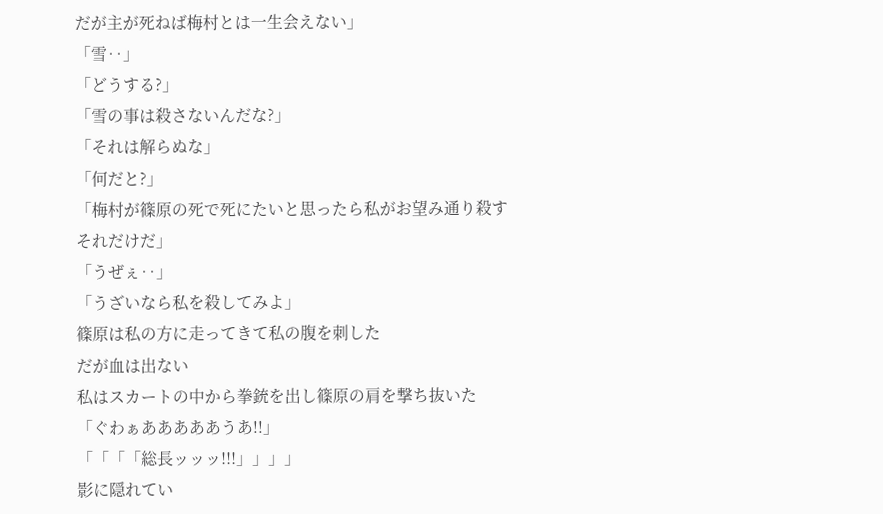だが主が死ねば梅村とは一生会えない」
「雪‥」
「どうする?」
「雪の事は殺さないんだな?」
「それは解らぬな」
「何だと?」
「梅村が篠原の死で死にたいと思ったら私がお望み通り殺す
それだけだ」
「うぜぇ‥」
「うざいなら私を殺してみよ」
篠原は私の方に走ってきて私の腹を刺した
だが血は出ない
私はスカートの中から拳銃を出し篠原の肩を撃ち抜いた
「ぐわぁあああああうあ!!」
「「「「総長ッッッ!!!」」」」
影に隠れてい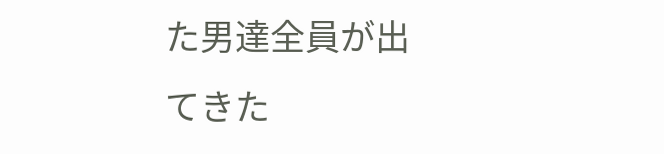た男達全員が出てきた